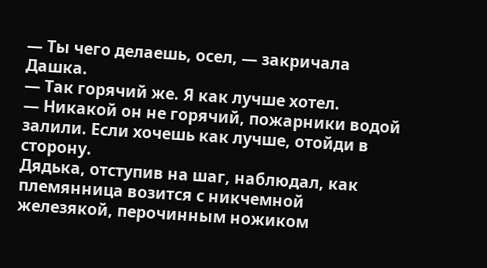— Ты чего делаешь, осел, — закричала Дашка.
— Так горячий же. Я как лучше хотел.
— Никакой он не горячий, пожарники водой залили. Если хочешь как лучше, отойди в сторону.
Дядька, отступив на шаг, наблюдал, как племянница возится с никчемной железякой, перочинным ножиком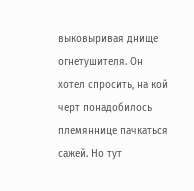выковыривая днище огнетушителя. Он хотел спросить, на кой черт понадобилось племяннице пачкаться сажей. Но тут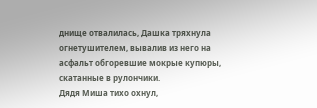днище отвалилась, Дашка тряхнула огнетушителем, вывалив из него на асфальт обгоревшие мокрые купюры, скатанные в рулончики.
Дядя Миша тихо охнул,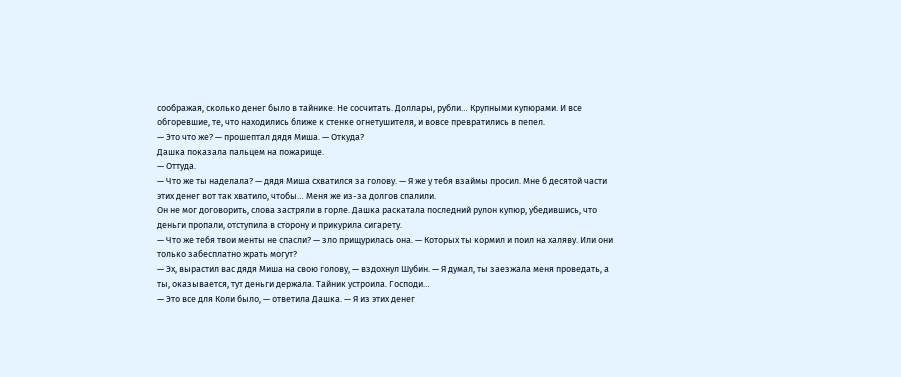соображая, сколько денег было в тайнике. Не сосчитать. Доллары, рубли… Крупными купюрами. И все обгоревшие, те, что находились ближе к стенке огнетушителя, и вовсе превратились в пепел.
— Это что же? — прошептал дядя Миша. — Откуда?
Дашка показала пальцем на пожарище.
— Оттуда.
— Что же ты наделала? — дядя Миша схватился за голову. — Я же у тебя взаймы просил. Мне б десятой части этих денег вот так хватило, чтобы… Меня же из-за долгов спалили.
Он не мог договорить, слова застряли в горле. Дашка раскатала последний рулон купюр, убедившись, что деньги пропали, отступила в сторону и прикурила сигарету.
— Что же тебя твои менты не спасли? — зло прищурилась она. — Которых ты кормил и поил на халяву. Или они только забесплатно жрать могут?
— Эх, вырастил вас дядя Миша на свою голову, — вздохнул Шубин. — Я думал, ты заезжала меня проведать, а ты, оказывается, тут деньги держала. Тайник устроила. Господи…
— Это все для Коли было, — ответила Дашка. — Я из этих денег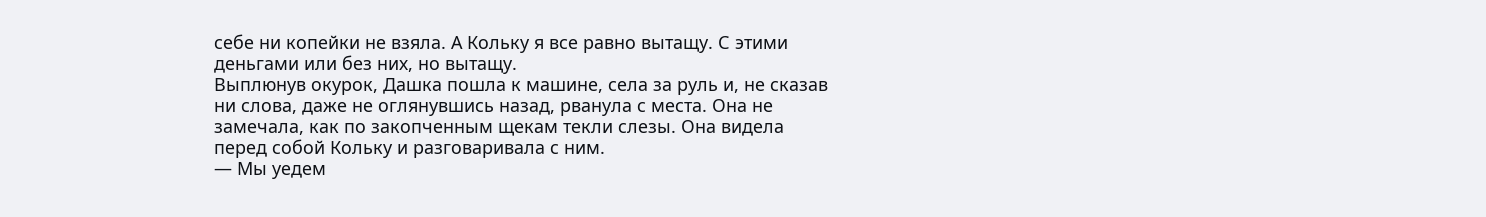себе ни копейки не взяла. А Кольку я все равно вытащу. С этими деньгами или без них, но вытащу.
Выплюнув окурок, Дашка пошла к машине, села за руль и, не сказав ни слова, даже не оглянувшись назад, рванула с места. Она не замечала, как по закопченным щекам текли слезы. Она видела перед собой Кольку и разговаривала с ним.
— Мы уедем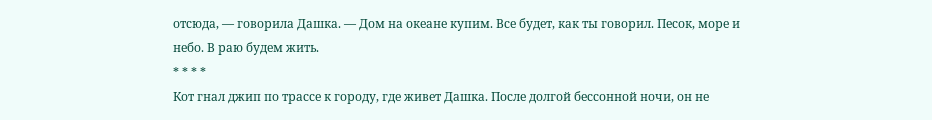отсюда, — говорила Дашка. — Дом на океане купим. Все будет, как ты говорил. Песок, море и небо. В раю будем жить.
* * * *
Кот гнал джип по трассе к городу, где живет Дашка. После долгой бессонной ночи, он не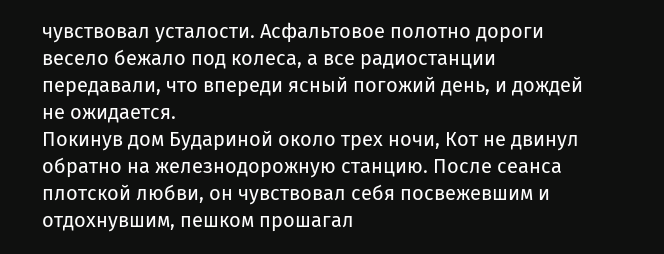чувствовал усталости. Асфальтовое полотно дороги весело бежало под колеса, а все радиостанции передавали, что впереди ясный погожий день, и дождей не ожидается.
Покинув дом Будариной около трех ночи, Кот не двинул обратно на железнодорожную станцию. После сеанса плотской любви, он чувствовал себя посвежевшим и отдохнувшим, пешком прошагал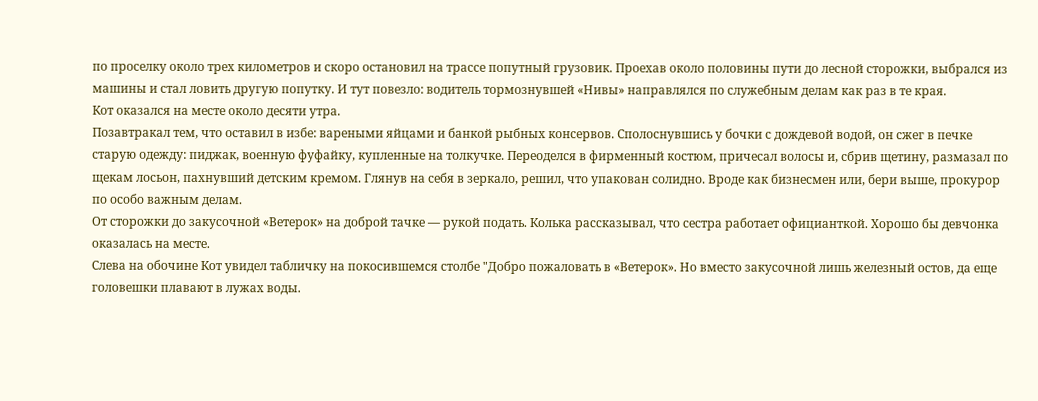по проселку около трех километров и скоро остановил на трассе попутный грузовик. Проехав около половины пути до лесной сторожки, выбрался из машины и стал ловить другую попутку. И тут повезло: водитель тормознувшей «Нивы» направлялся по служебным делам как раз в те края.
Кот оказался на месте около десяти утра.
Позавтракал тем, что оставил в избе: вареными яйцами и банкой рыбных консервов. Сполоснувшись у бочки с дождевой водой, он сжег в печке старую одежду: пиджак, военную фуфайку, купленные на толкучке. Переоделся в фирменный костюм, причесал волосы и, сбрив щетину, размазал по щекам лосьон, пахнувший детским кремом. Глянув на себя в зеркало, решил, что упакован солидно. Вроде как бизнесмен или, бери выше, прокурор по особо важным делам.
От сторожки до закусочной «Ветерок» на доброй тачке — рукой подать. Колька рассказывал, что сестра работает официанткой. Хорошо бы девчонка оказалась на месте.
Слева на обочине Кот увидел табличку на покосившемся столбе "Добро пожаловать в «Ветерок». Но вместо закусочной лишь железный остов, да еще головешки плавают в лужах воды.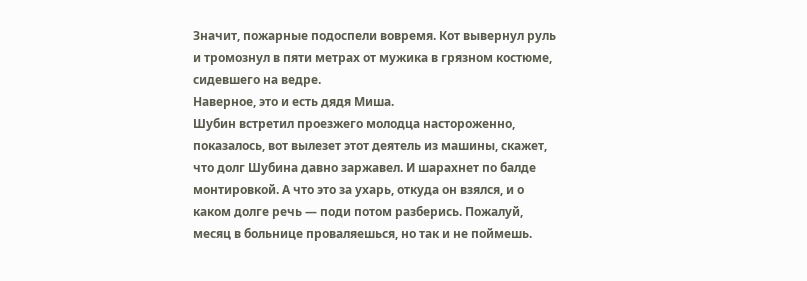Значит, пожарные подоспели вовремя. Кот вывернул руль и тромознул в пяти метрах от мужика в грязном костюме, сидевшего на ведре.
Наверное, это и есть дядя Миша.
Шубин встретил проезжего молодца настороженно, показалось, вот вылезет этот деятель из машины, скажет, что долг Шубина давно заржавел. И шарахнет по балде монтировкой. А что это за ухарь, откуда он взялся, и о каком долге речь — поди потом разберись. Пожалуй, месяц в больнице проваляешься, но так и не поймешь.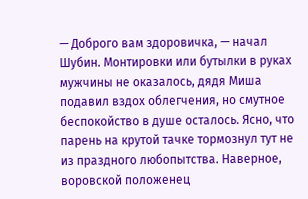— Доброго вам здоровичка, — начал Шубин. Монтировки или бутылки в руках мужчины не оказалось, дядя Миша подавил вздох облегчения, но смутное беспокойство в душе осталось. Ясно, что парень на крутой тачке тормознул тут не из праздного любопытства. Наверное, воровской положенец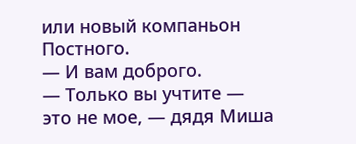или новый компаньон Постного.
— И вам доброго.
— Только вы учтите — это не мое, — дядя Миша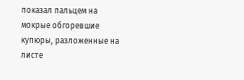показал пальцем на мокрые обгоревшие купюры, разложенные на листе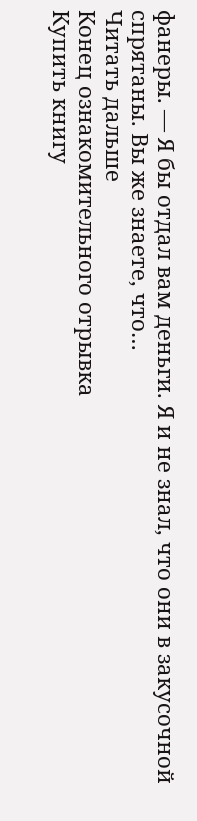фанеры. — Я бы отдал вам деньги. Я и не знал, что они в закусочной спрятаны. Вы же знаете, что…
Читать дальше
Конец ознакомительного отрывка
Купить книгу